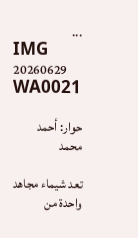...
IMG 20260629 WA0021

حوار: أحمد محمد

تعد شيماء مجاهد واحدة من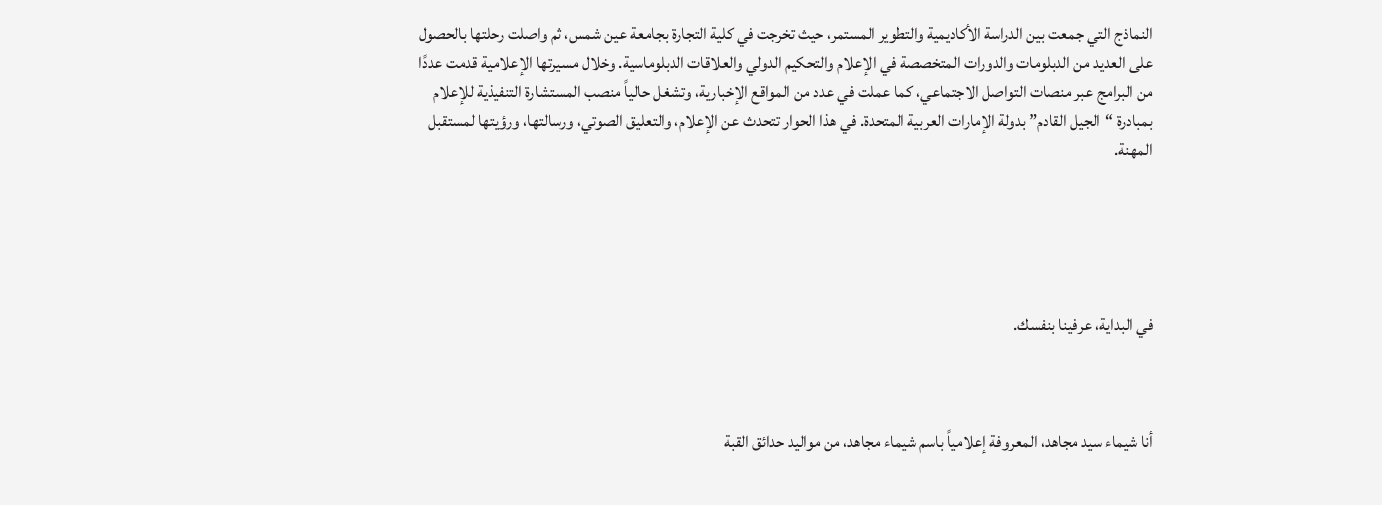النماذج التي جمعت بين الدراسة الأكاديمية والتطوير المستمر، حيث تخرجت في كلية التجارة بجامعة عين شمس، ثم واصلت رحلتها بالحصول على العديد من الدبلومات والدورات المتخصصة في الإعلام والتحكيم الدولي والعلاقات الدبلوماسية. وخلال مسيرتها الإعلامية قدمت عددًا من البرامج عبر منصات التواصل الاجتماعي، كما عملت في عدد من المواقع الإخبارية، وتشغل حالياً منصب المستشارة التنفيذية للإعلام بمبادرة “الجيل القادم” بدولة الإمارات العربية المتحدة. في هذا الحوار تتحدث عن الإعلام، والتعليق الصوتي، ورسالتها، ورؤيتها لمستقبل المهنة.





في البداية، عرفينا بنفسك.



أنا شيماء سيد مجاهد، المعروفة إعلامياً باسم شيماء مجاهد، من مواليد حدائق القبة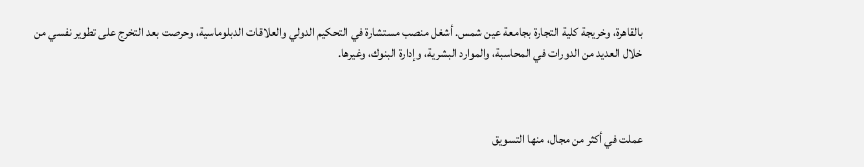بالقاهرة، وخريجة كلية التجارة بجامعة عين شمس. أشغل منصب مستشارة في التحكيم الدولي والعلاقات الدبلوماسية، وحرصت بعد التخرج على تطوير نفسي من خلال العديد من الدورات في المحاسبة، والموارد البشرية، وإدارة البنوك، وغيرها.



عملت في أكثر من مجال، منها التسويق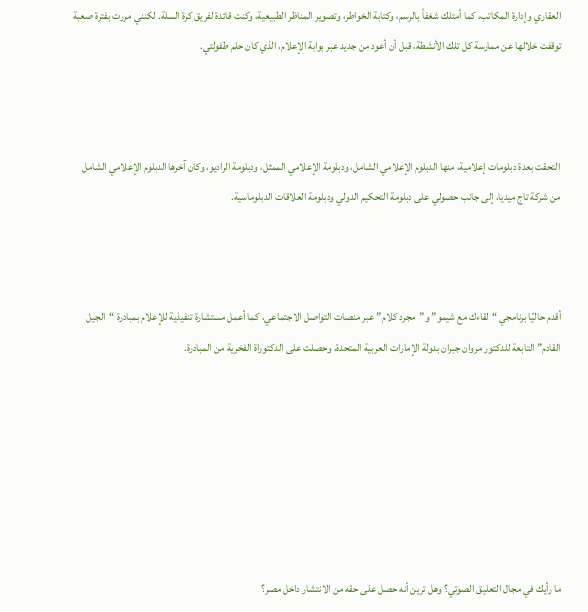العقاري وإدارة المكاتب، كما أمتلك شغفاً بالرسم، وكتابة الخواطر، وتصوير المناظر الطبيعية، وكنت قائدة لفريق كرة السلة. لكنني مررت بفترة صعبة توقفت خلالها عن ممارسة كل تلك الأنشطة، قبل أن أعود من جديد عبر بوابة الإعلام، الذي كان حلم طفولتي.



التحقت بعدة دبلومات إعلامية، منها الدبلوم الإعلامي الشامل، ودبلومة الإعلامي الممثل، ودبلومة الراديو، وكان آخرها الدبلوم الإعلامي الشامل من شركة تاج ميديا، إلى جانب حصولي على دبلومة التحكيم الدولي ودبلومة العلاقات الدبلوماسية.



أقدم حاليًا برنامجي “لقاءك مع شيمو” و”مجرد كلام” عبر منصات التواصل الاجتماعي، كما أعمل مستشارة تنفيذية للإعلام بمبادرة “الجيل القادم” التابعة للدكتور مروان جبران بدولة الإمارات العربية المتحدة، وحصلت على الدكتوراة الفخرية من المبادرة.







ما رأيك في مجال التعليق الصوتي؟ وهل ترين أنه حصل على حقه من الانتشار داخل مصر؟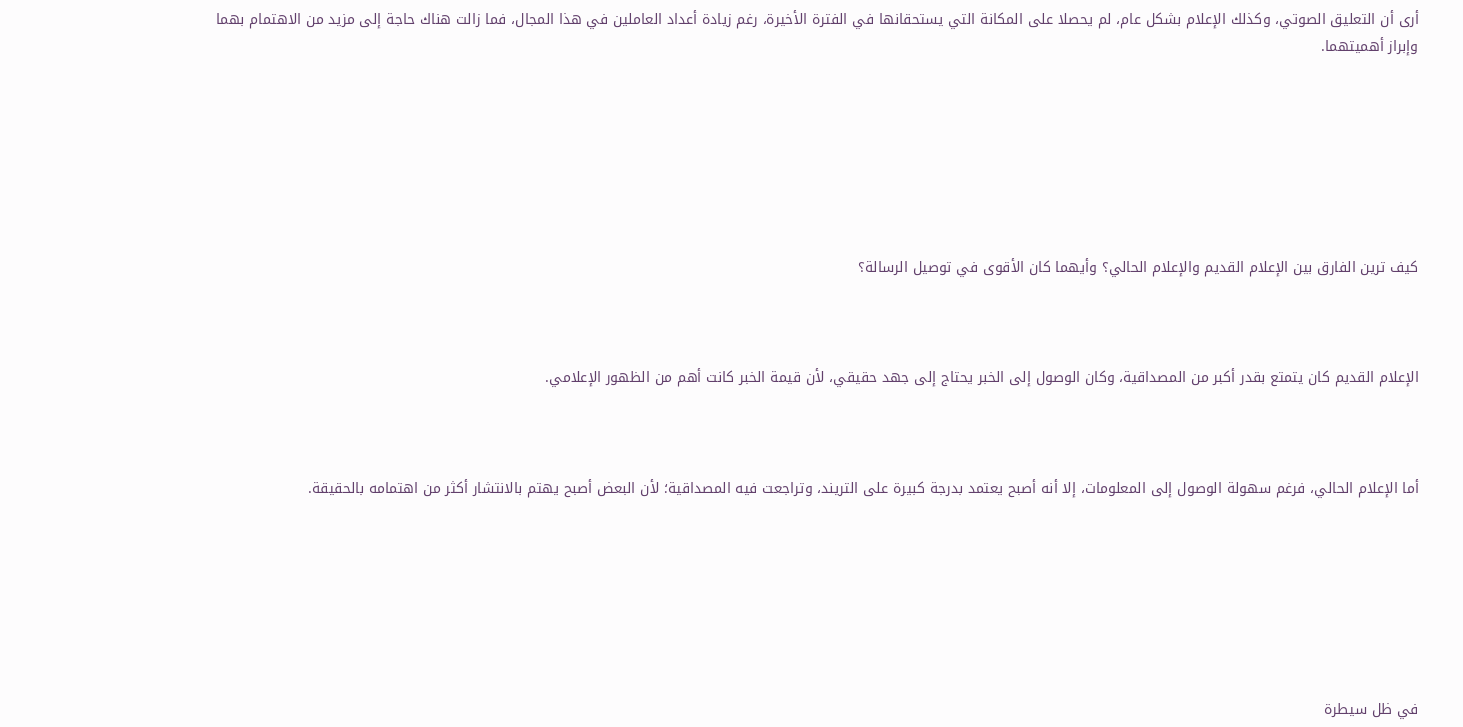أرى أن التعليق الصوتي، وكذلك الإعلام بشكل عام، لم يحصلا على المكانة التي يستحقانها في الفترة الأخيرة، رغم زيادة أعداد العاملين في هذا المجال، فما زالت هناك حاجة إلى مزيد من الاهتمام بهما وإبراز أهميتهما.







كيف ترين الفارق بين الإعلام القديم والإعلام الحالي؟ وأيهما كان الأقوى في توصيل الرسالة؟



الإعلام القديم كان يتمتع بقدر أكبر من المصداقية، وكان الوصول إلى الخبر يحتاج إلى جهد حقيقي، لأن قيمة الخبر كانت أهم من الظهور الإعلامي.



أما الإعلام الحالي، فرغم سهولة الوصول إلى المعلومات، إلا أنه أصبح يعتمد بدرجة كبيرة على التريند، وتراجعت فيه المصداقية؛ لأن البعض أصبح يهتم بالانتشار أكثر من اهتمامه بالحقيقة.







في ظل سيطرة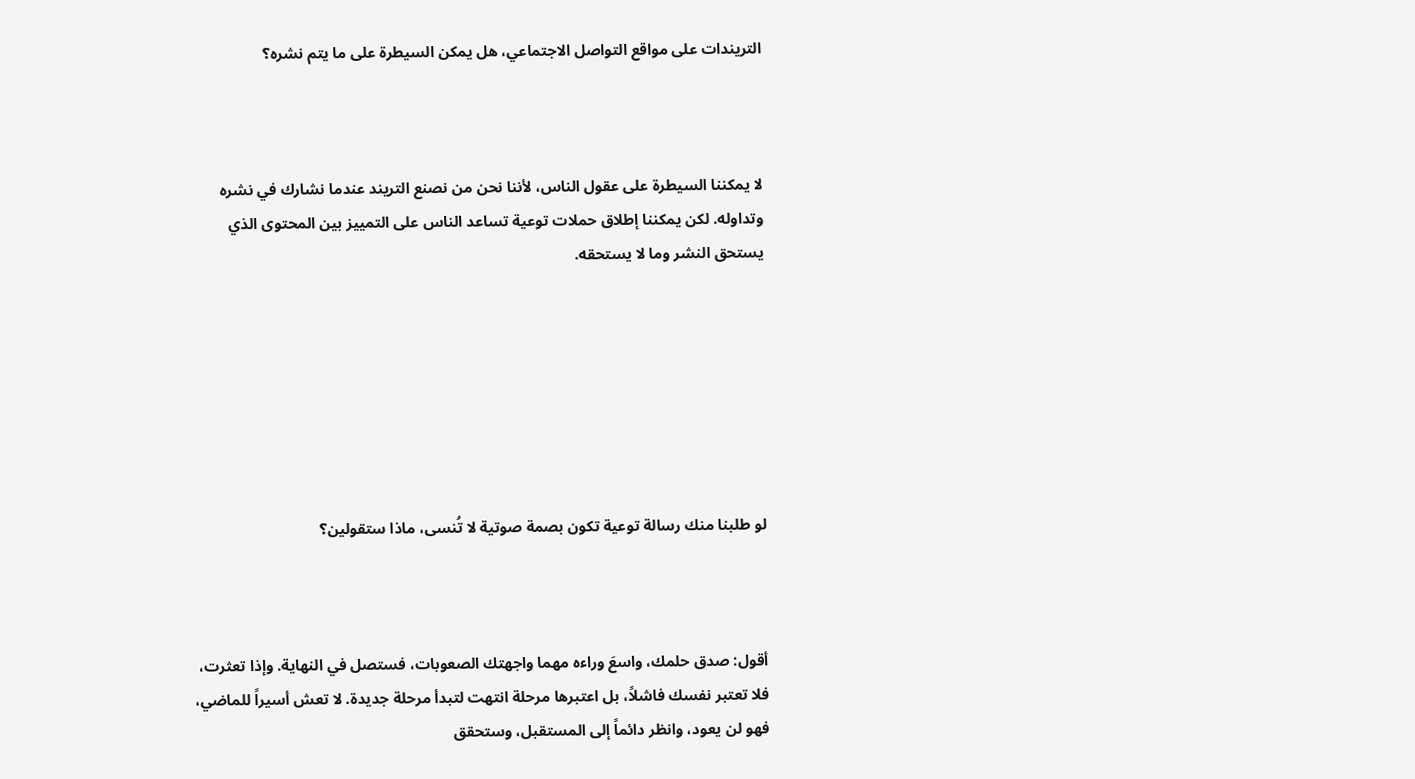التريندات على مواقع التواصل الاجتماعي، هل يمكن السيطرة على ما يتم نشره؟



لا يمكننا السيطرة على عقول الناس، لأننا نحن من نصنع التريند عندما نشارك في نشره وتداوله. لكن يمكننا إطلاق حملات توعية تساعد الناس على التمييز بين المحتوى الذي يستحق النشر وما لا يستحقه.







لو طلبنا منك رسالة توعية تكون بصمة صوتية لا تُنسى، ماذا ستقولين؟



أقول: صدق حلمك، واسعَ وراءه مهما واجهتك الصعوبات، فستصل في النهاية. وإذا تعثرت، فلا تعتبر نفسك فاشلاً، بل اعتبرها مرحلة انتهت لتبدأ مرحلة جديدة. لا تعش أسيراً للماضي، فهو لن يعود، وانظر دائماً إلى المستقبل، وستحقق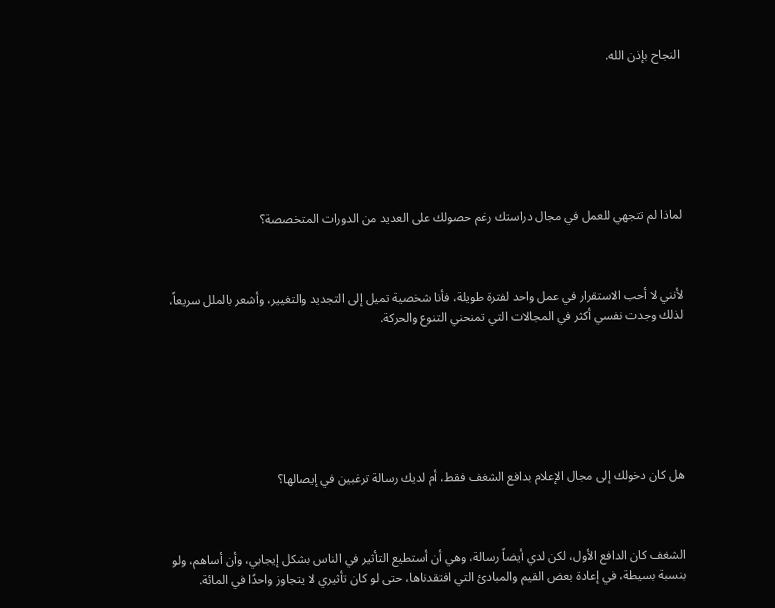النجاح بإذن الله.







لماذا لم تتجهي للعمل في مجال دراستك رغم حصولك على العديد من الدورات المتخصصة؟



لأنني لا أحب الاستقرار في عمل واحد لفترة طويلة، فأنا شخصية تميل إلى التجديد والتغيير، وأشعر بالملل سريعاً، لذلك وجدت نفسي أكثر في المجالات التي تمنحني التنوع والحركة.







هل كان دخولك إلى مجال الإعلام بدافع الشغف فقط، أم لديك رسالة ترغبين في إيصالها؟



الشغف كان الدافع الأول، لكن لدي أيضاً رسالة، وهي أن أستطيع التأثير في الناس بشكل إيجابي، وأن أساهم، ولو بنسبة بسيطة، في إعادة بعض القيم والمبادئ التي افتقدناها، حتى لو كان تأثيري لا يتجاوز واحدًا في المائة.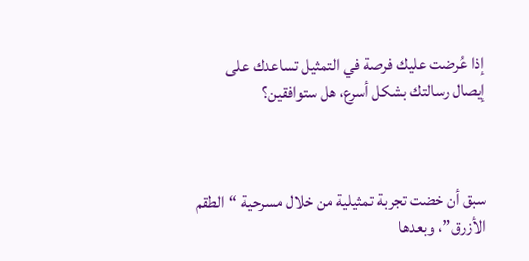إذا عُرضت عليك فرصة في التمثيل تساعدك على إيصال رسالتك بشكل أسرع، هل ستوافقين؟



سبق أن خضت تجربة تمثيلية من خلال مسرحية “الطقم الأزرق”، وبعدها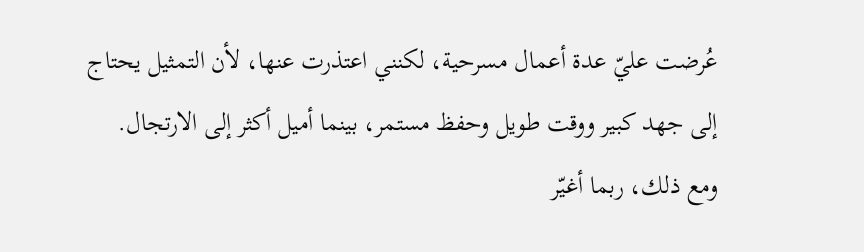عُرضت عليّ عدة أعمال مسرحية، لكنني اعتذرت عنها، لأن التمثيل يحتاج إلى جهد كبير ووقت طويل وحفظ مستمر، بينما أميل أكثر إلى الارتجال. ومع ذلك، ربما أغيّر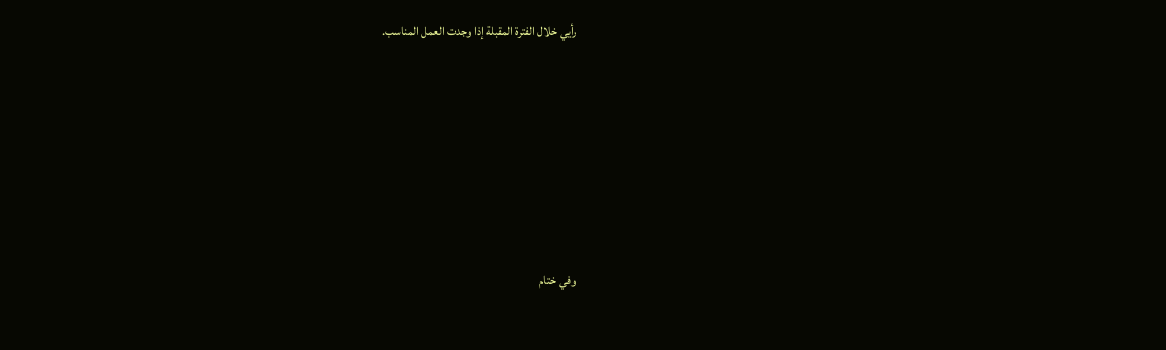رأيي خلال الفترة المقبلة إذا وجدت العمل المناسب.







وفي ختام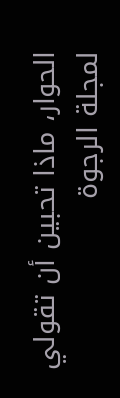الحوار، ماذا تحبين أن تقولي لمجلة الرجوة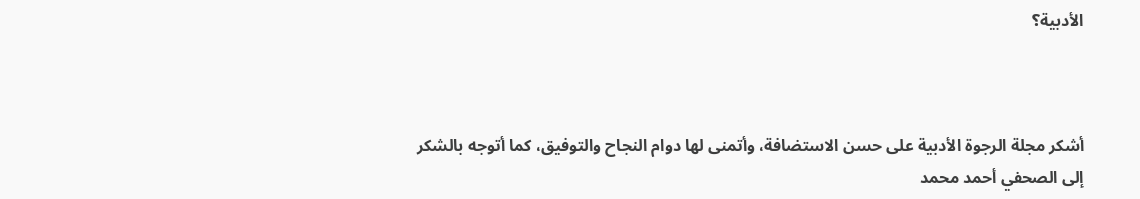الأدبية؟



أشكر مجلة الرجوة الأدبية على حسن الاستضافة، وأتمنى لها دوام النجاح والتوفيق، كما أتوجه بالشكر إلى الصحفي أحمد محمد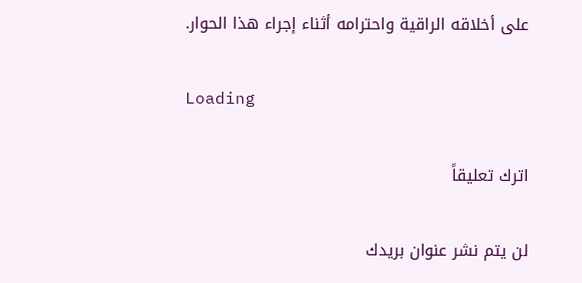على أخلاقه الراقية واحترامه أثناء إجراء هذا الحوار.

Loading

اترك تعليقاً

لن يتم نشر عنوان بريدك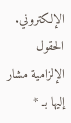الإلكتروني. الحقول الإلزامية مشار إليها بـ *